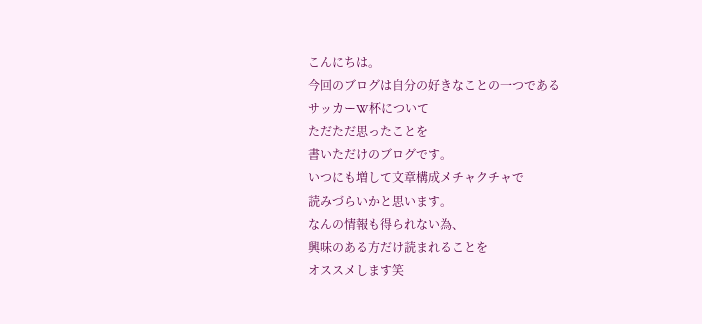こんにちは。
今回のブログは自分の好きなことの一つである
サッカーW杯について
ただただ思ったことを
書いただけのブログです。
いつにも増して文章構成メチャクチャで
読みづらいかと思います。
なんの情報も得られない為、
興味のある方だけ読まれることを
オススメします笑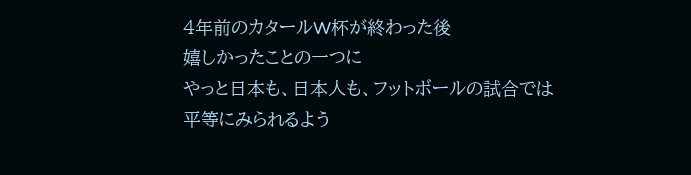4年前のカタールW杯が終わった後
嬉しかったことの一つに
やっと日本も、日本人も、フットボールの試合では
平等にみられるよう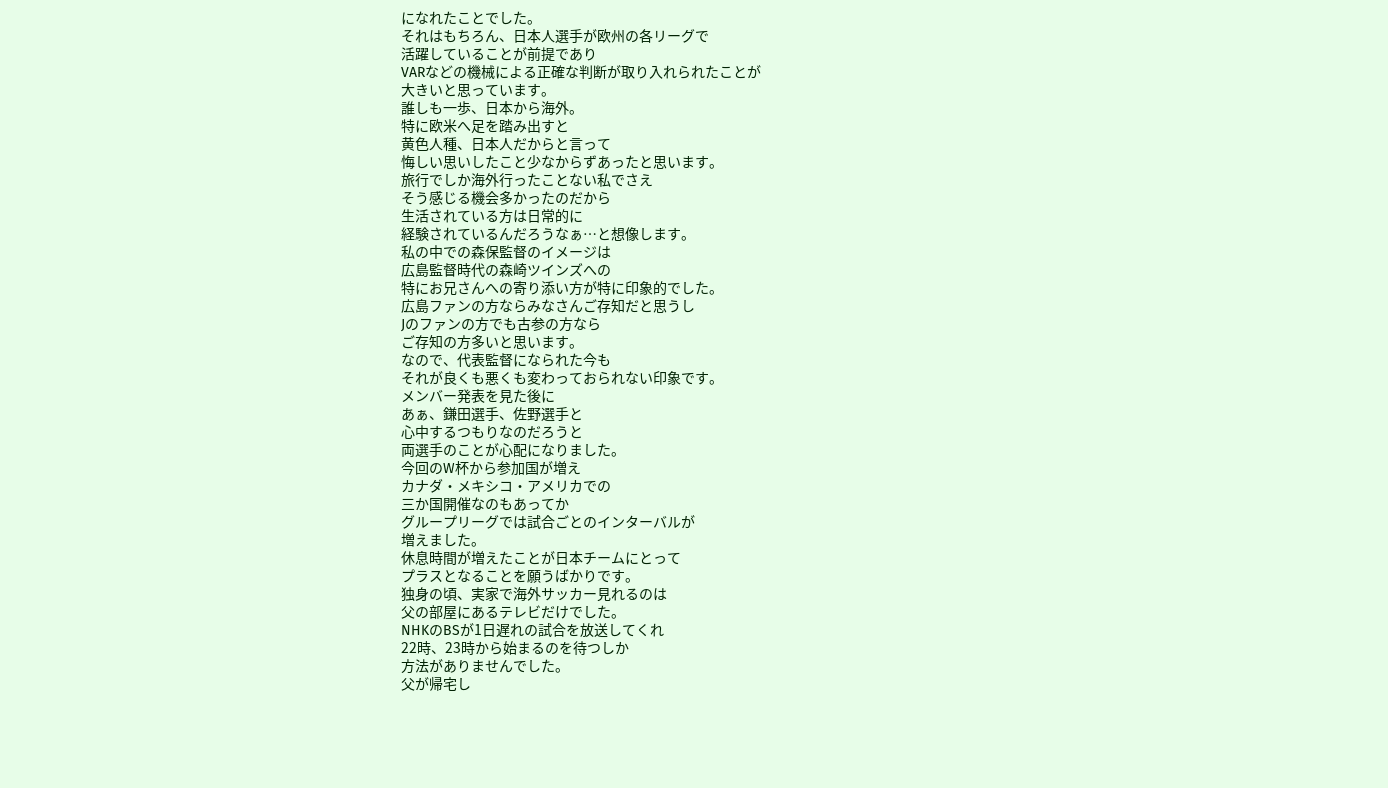になれたことでした。
それはもちろん、日本人選手が欧州の各リーグで
活躍していることが前提であり
VARなどの機械による正確な判断が取り入れられたことが
大きいと思っています。
誰しも一歩、日本から海外。
特に欧米へ足を踏み出すと
黄色人種、日本人だからと言って
悔しい思いしたこと少なからずあったと思います。
旅行でしか海外行ったことない私でさえ
そう感じる機会多かったのだから
生活されている方は日常的に
経験されているんだろうなぁ…と想像します。
私の中での森保監督のイメージは
広島監督時代の森崎ツインズへの
特にお兄さんへの寄り添い方が特に印象的でした。
広島ファンの方ならみなさんご存知だと思うし
Jのファンの方でも古参の方なら
ご存知の方多いと思います。
なので、代表監督になられた今も
それが良くも悪くも変わっておられない印象です。
メンバー発表を見た後に
あぁ、鎌田選手、佐野選手と
心中するつもりなのだろうと
両選手のことが心配になりました。
今回のW杯から参加国が増え
カナダ・メキシコ・アメリカでの
三か国開催なのもあってか
グループリーグでは試合ごとのインターバルが
増えました。
休息時間が増えたことが日本チームにとって
プラスとなることを願うばかりです。
独身の頃、実家で海外サッカー見れるのは
父の部屋にあるテレビだけでした。
NHKのBSが1日遅れの試合を放送してくれ
22時、23時から始まるのを待つしか
方法がありませんでした。
父が帰宅し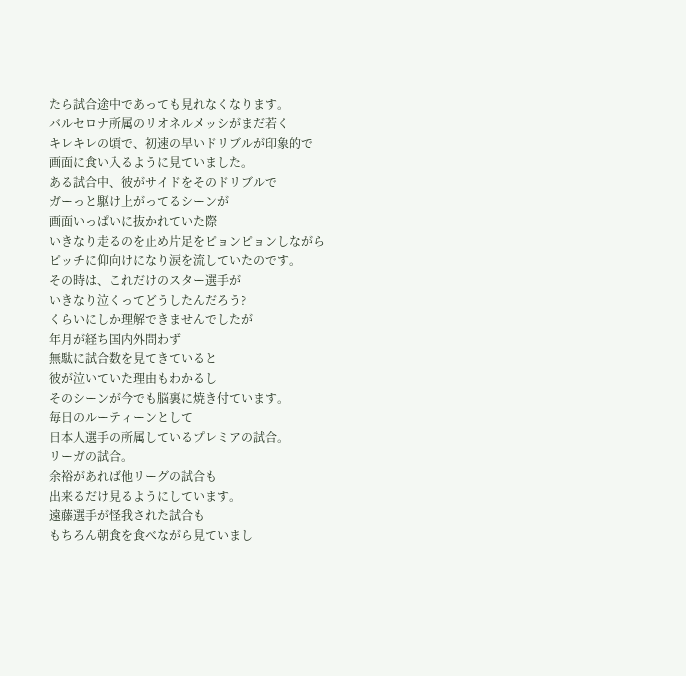たら試合途中であっても見れなくなります。
バルセロナ所属のリオネルメッシがまだ若く
キレキレの頃で、初速の早いドリブルが印象的で
画面に食い入るように見ていました。
ある試合中、彼がサイドをそのドリブルで
ガーっと駆け上がってるシーンが
画面いっぱいに抜かれていた際
いきなり走るのを止め片足をピョンピョンしながら
ピッチに仰向けになり涙を流していたのです。
その時は、これだけのスター選手が
いきなり泣くってどうしたんだろう?
くらいにしか理解できませんでしたが
年月が経ち国内外問わず
無駄に試合数を見てきていると
彼が泣いていた理由もわかるし
そのシーンが今でも脳裏に焼き付ています。
毎日のルーティーンとして
日本人選手の所属しているプレミアの試合。
リーガの試合。
余裕があれば他リーグの試合も
出来るだけ見るようにしています。
遠藤選手が怪我された試合も
もちろん朝食を食べながら見ていまし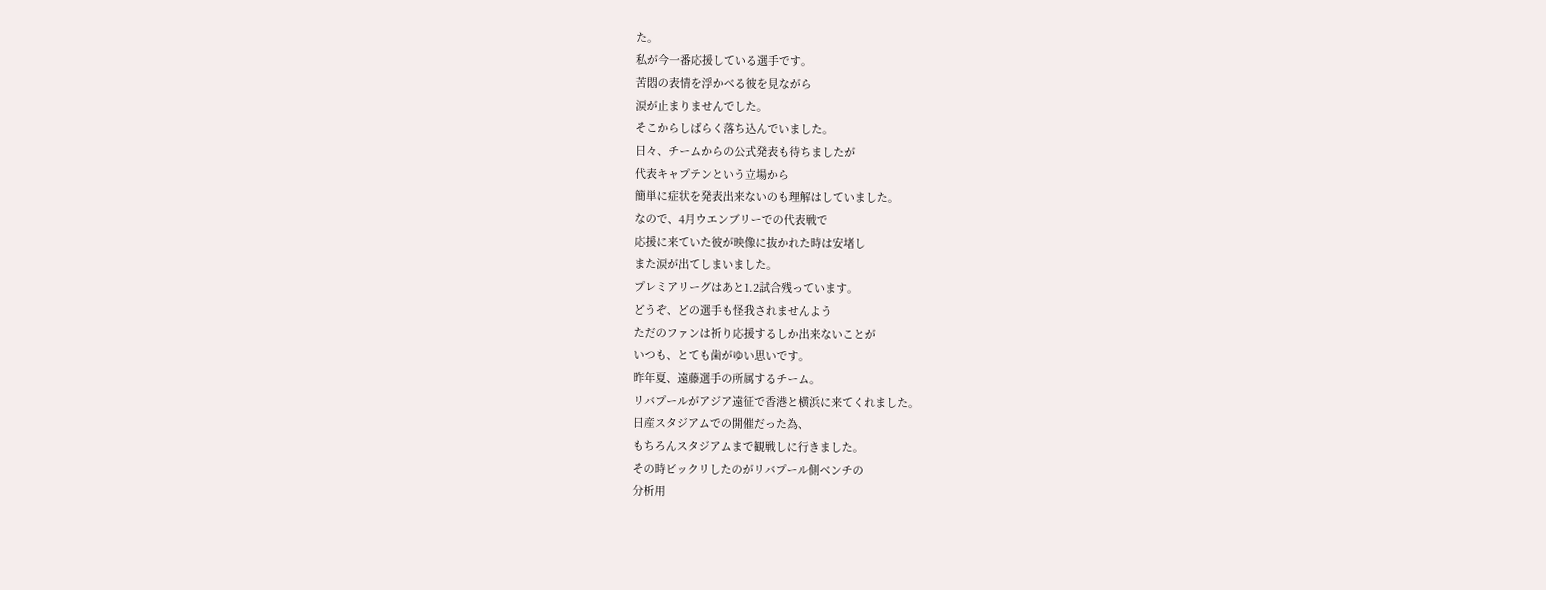た。
私が今一番応援している選手です。
苦悶の表情を浮かべる彼を見ながら
涙が止まりませんでした。
そこからしばらく落ち込んでいました。
日々、チームからの公式発表も待ちましたが
代表キャプテンという立場から
簡単に症状を発表出来ないのも理解はしていました。
なので、4月ウエンブリーでの代表戦で
応援に来ていた彼が映像に抜かれた時は安堵し
また涙が出てしまいました。
プレミアリーグはあと1.2試合残っています。
どうぞ、どの選手も怪我されませんよう
ただのファンは祈り応援するしか出来ないことが
いつも、とても歯がゆい思いです。
昨年夏、遠藤選手の所属するチーム。
リバプールがアジア遠征で香港と横浜に来てくれました。
日産スタジアムでの開催だった為、
もちろんスタジアムまで観戦しに行きました。
その時ビックリしたのがリバプール側ベンチの
分析用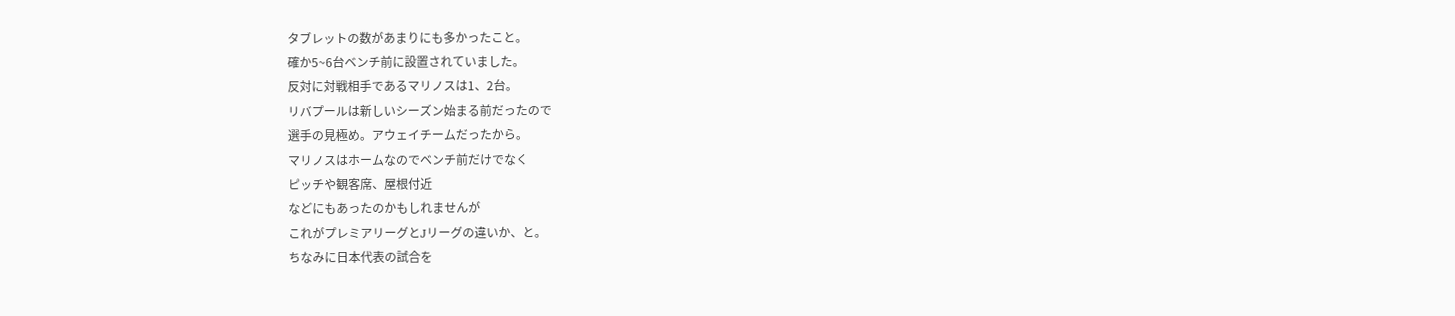タブレットの数があまりにも多かったこと。
確か5~6台ベンチ前に設置されていました。
反対に対戦相手であるマリノスは1、2台。
リバプールは新しいシーズン始まる前だったので
選手の見極め。アウェイチームだったから。
マリノスはホームなのでベンチ前だけでなく
ピッチや観客席、屋根付近
などにもあったのかもしれませんが
これがプレミアリーグとJリーグの違いか、と。
ちなみに日本代表の試合を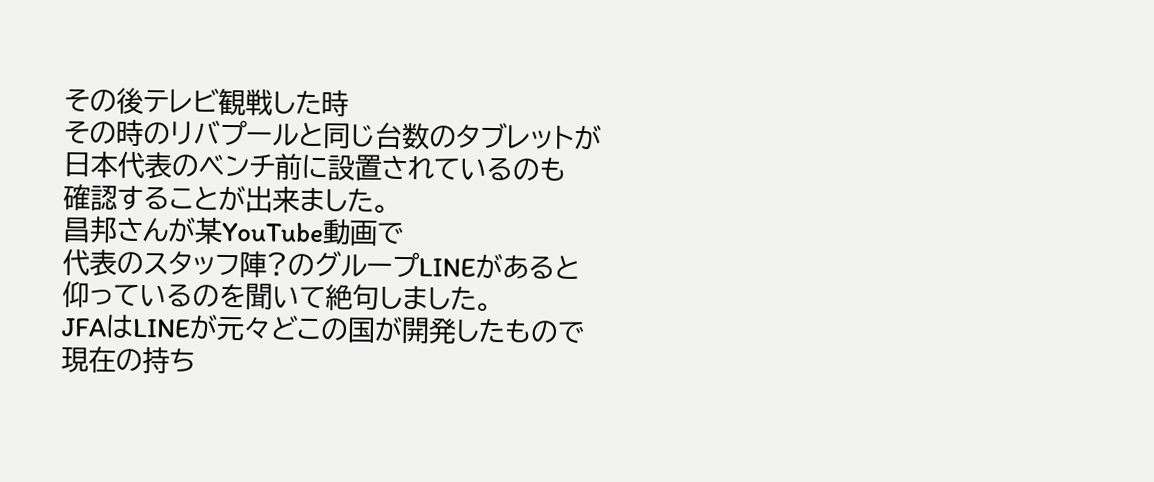その後テレビ観戦した時
その時のリバプールと同じ台数のタブレットが
日本代表のベンチ前に設置されているのも
確認することが出来ました。
昌邦さんが某YouTube動画で
代表のスタッフ陣?のグループLINEがあると
仰っているのを聞いて絶句しました。
JFAはLINEが元々どこの国が開発したもので
現在の持ち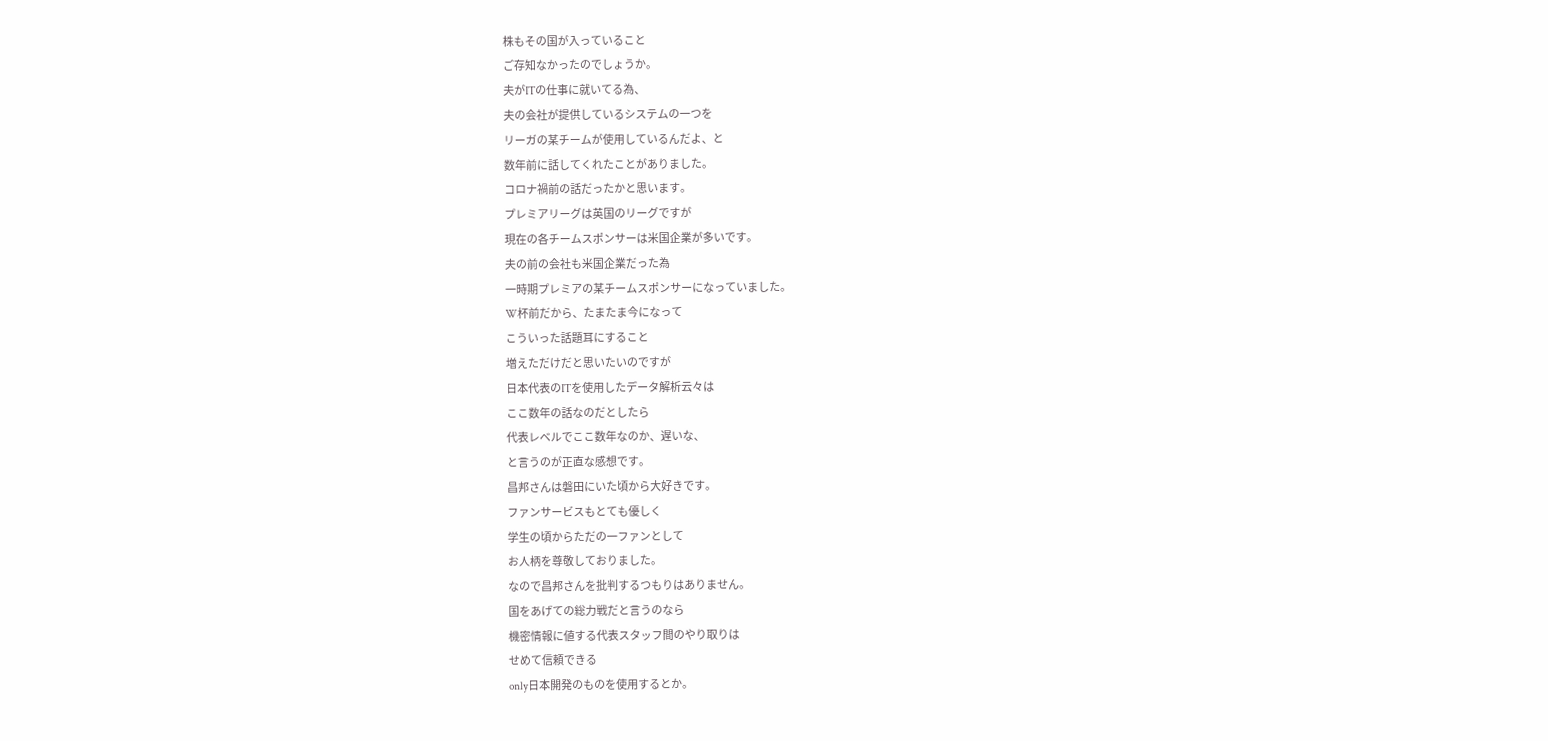株もその国が入っていること
ご存知なかったのでしょうか。
夫がITの仕事に就いてる為、
夫の会社が提供しているシステムの一つを
リーガの某チームが使用しているんだよ、と
数年前に話してくれたことがありました。
コロナ禍前の話だったかと思います。
プレミアリーグは英国のリーグですが
現在の各チームスポンサーは米国企業が多いです。
夫の前の会社も米国企業だった為
一時期プレミアの某チームスポンサーになっていました。
W杯前だから、たまたま今になって
こういった話題耳にすること
増えただけだと思いたいのですが
日本代表のITを使用したデータ解析云々は
ここ数年の話なのだとしたら
代表レベルでここ数年なのか、遅いな、
と言うのが正直な感想です。
昌邦さんは磐田にいた頃から大好きです。
ファンサービスもとても優しく
学生の頃からただの一ファンとして
お人柄を尊敬しておりました。
なので昌邦さんを批判するつもりはありません。
国をあげての総力戦だと言うのなら
機密情報に値する代表スタッフ間のやり取りは
せめて信頼できる
only日本開発のものを使用するとか。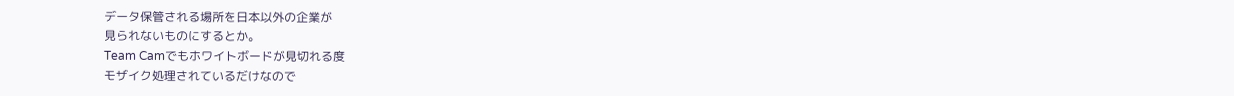データ保管される場所を日本以外の企業が
見られないものにするとか。
Team Camでもホワイトボードが見切れる度
モザイク処理されているだけなので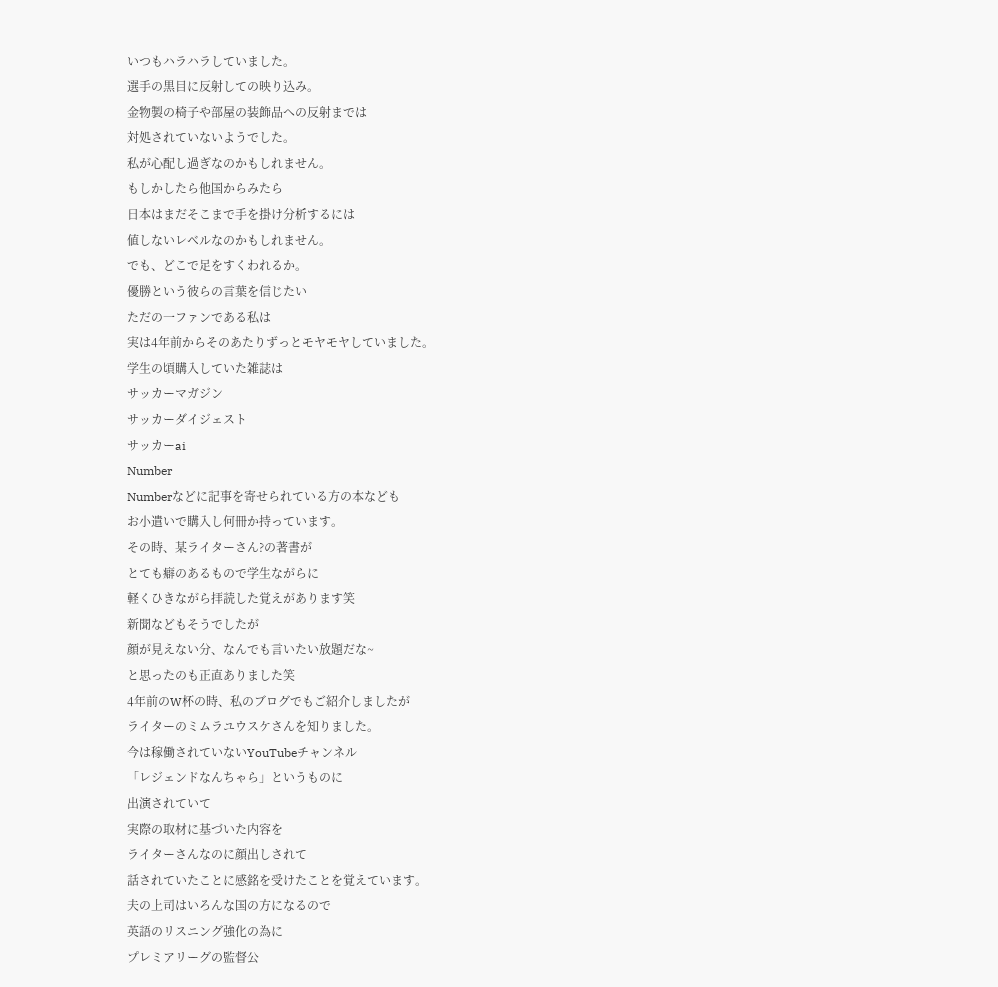いつもハラハラしていました。
選手の黒目に反射しての映り込み。
金物製の椅子や部屋の装飾品への反射までは
対処されていないようでした。
私が心配し過ぎなのかもしれません。
もしかしたら他国からみたら
日本はまだそこまで手を掛け分析するには
値しないレベルなのかもしれません。
でも、どこで足をすくわれるか。
優勝という彼らの言葉を信じたい
ただの一ファンである私は
実は4年前からそのあたりずっとモヤモヤしていました。
学生の頃購入していた雑誌は
サッカーマガジン
サッカーダイジェスト
サッカーai
Number
Numberなどに記事を寄せられている方の本なども
お小遣いで購入し何冊か持っています。
その時、某ライターさん?の著書が
とても癖のあるもので学生ながらに
軽くひきながら拝読した覚えがあります笑
新聞などもそうでしたが
顔が見えない分、なんでも言いたい放題だな~
と思ったのも正直ありました笑
4年前のW杯の時、私のブログでもご紹介しましたが
ライターのミムラユウスケさんを知りました。
今は稼働されていないYouTubeチャンネル
「レジェンドなんちゃら」というものに
出演されていて
実際の取材に基づいた内容を
ライターさんなのに顔出しされて
話されていたことに感銘を受けたことを覚えています。
夫の上司はいろんな国の方になるので
英語のリスニング強化の為に
プレミアリーグの監督公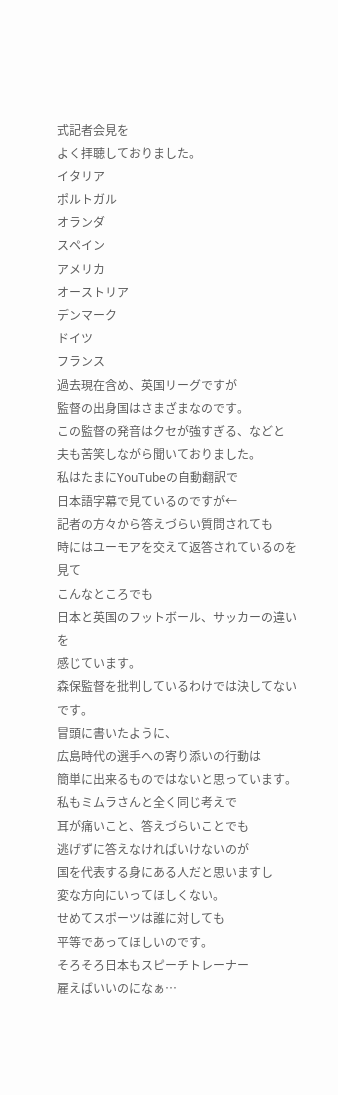式記者会見を
よく拝聴しておりました。
イタリア
ポルトガル
オランダ
スペイン
アメリカ
オーストリア
デンマーク
ドイツ
フランス
過去現在含め、英国リーグですが
監督の出身国はさまざまなのです。
この監督の発音はクセが強すぎる、などと
夫も苦笑しながら聞いておりました。
私はたまにYouTubeの自動翻訳で
日本語字幕で見ているのですが←
記者の方々から答えづらい質問されても
時にはユーモアを交えて返答されているのを見て
こんなところでも
日本と英国のフットボール、サッカーの違いを
感じています。
森保監督を批判しているわけでは決してないです。
冒頭に書いたように、
広島時代の選手への寄り添いの行動は
簡単に出来るものではないと思っています。
私もミムラさんと全く同じ考えで
耳が痛いこと、答えづらいことでも
逃げずに答えなければいけないのが
国を代表する身にある人だと思いますし
変な方向にいってほしくない。
せめてスポーツは誰に対しても
平等であってほしいのです。
そろそろ日本もスピーチトレーナー
雇えばいいのになぁ…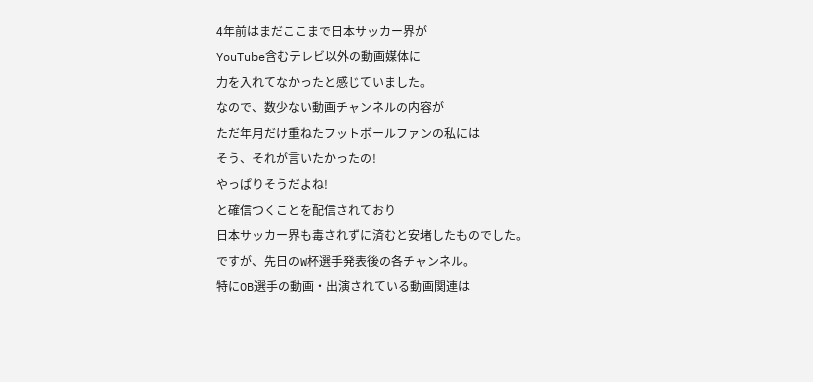4年前はまだここまで日本サッカー界が
YouTube含むテレビ以外の動画媒体に
力を入れてなかったと感じていました。
なので、数少ない動画チャンネルの内容が
ただ年月だけ重ねたフットボールファンの私には
そう、それが言いたかったの!
やっぱりそうだよね!
と確信つくことを配信されており
日本サッカー界も毒されずに済むと安堵したものでした。
ですが、先日のW杯選手発表後の各チャンネル。
特にOB選手の動画・出演されている動画関連は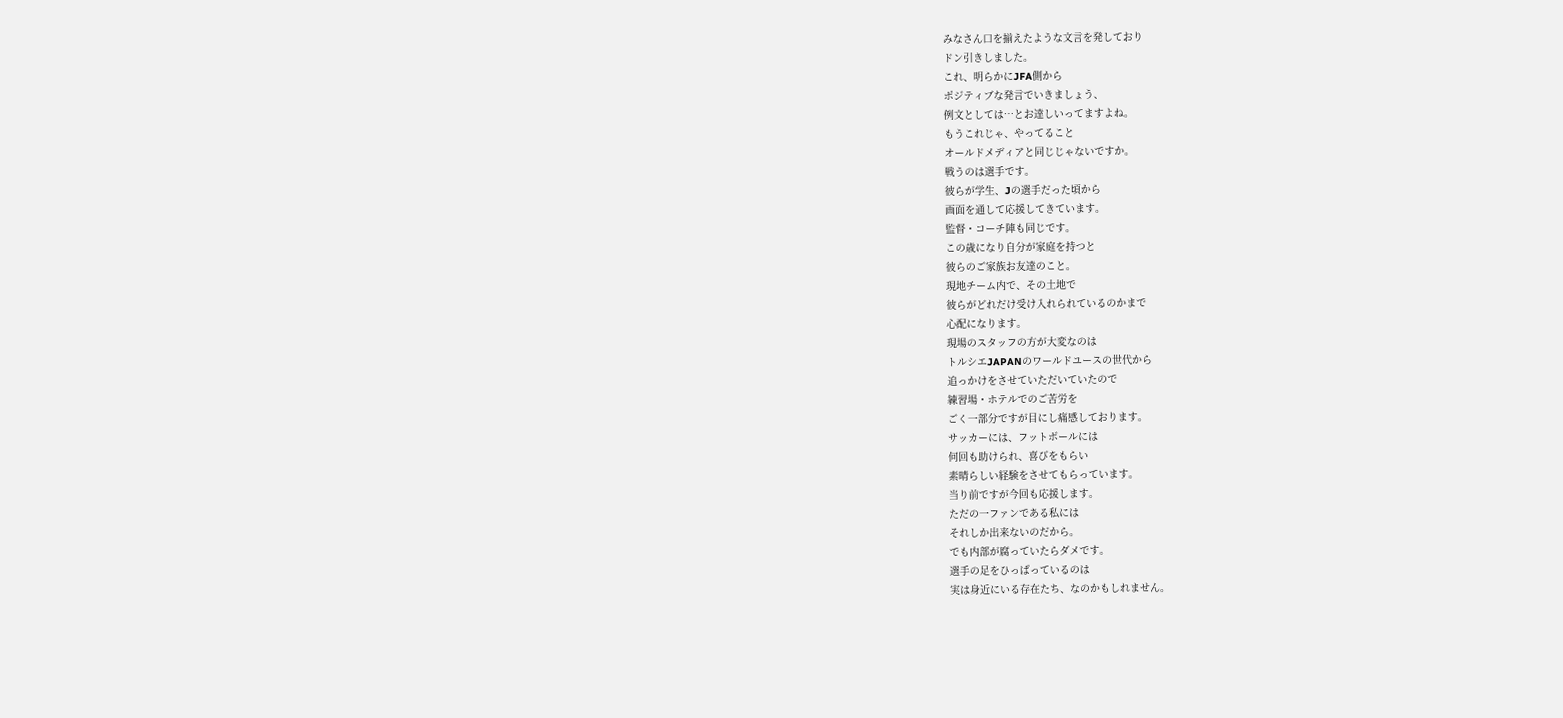みなさん口を揃えたような文言を発しており
ドン引きしました。
これ、明らかにJFA側から
ポジティブな発言でいきましょう、
例文としては…とお達しいってますよね。
もうこれじゃ、やってること
オールドメディアと同じじゃないですか。
戦うのは選手です。
彼らが学生、Jの選手だった頃から
画面を通して応援してきています。
監督・コーチ陣も同じです。
この歳になり自分が家庭を持つと
彼らのご家族お友達のこと。
現地チーム内で、その土地で
彼らがどれだけ受け入れられているのかまで
心配になります。
現場のスタッフの方が大変なのは
トルシエJAPANのワールドユースの世代から
追っかけをさせていただいていたので
練習場・ホテルでのご苦労を
ごく一部分ですが目にし痛感しております。
サッカーには、フットボールには
何回も助けられ、喜びをもらい
素晴らしい経験をさせてもらっています。
当り前ですが今回も応援します。
ただの一ファンである私には
それしか出来ないのだから。
でも内部が腐っていたらダメです。
選手の足をひっぱっているのは
実は身近にいる存在たち、なのかもしれません。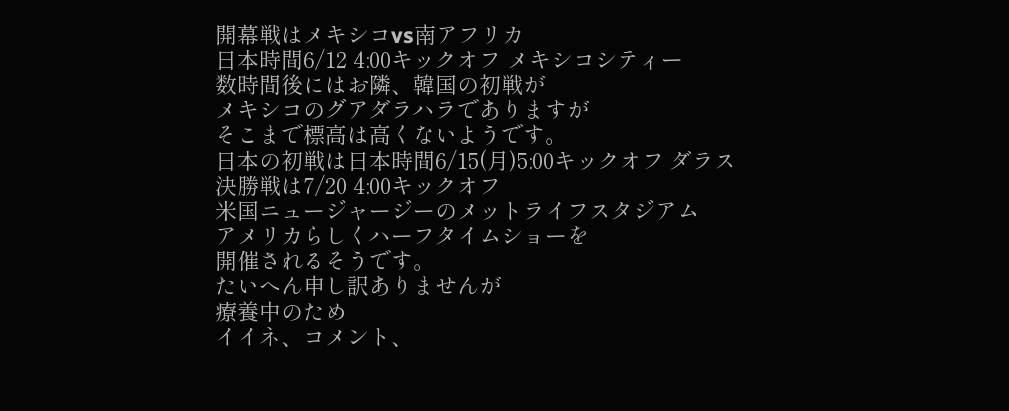開幕戦はメキシコvs南アフリカ
日本時間6/12 4:00キックオフ メキシコシティー
数時間後にはお隣、韓国の初戦が
メキシコのグアダラハラでありますが
そこまで標高は高くないようです。
日本の初戦は日本時間6/15(月)5:00キックオフ ダラス
決勝戦は7/20 4:00キックオフ
米国ニュージャージーのメットライフスタジアム
アメリカらしくハーフタイムショーを
開催されるそうです。
たいへん申し訳ありませんが
療養中のため
イイネ、コメント、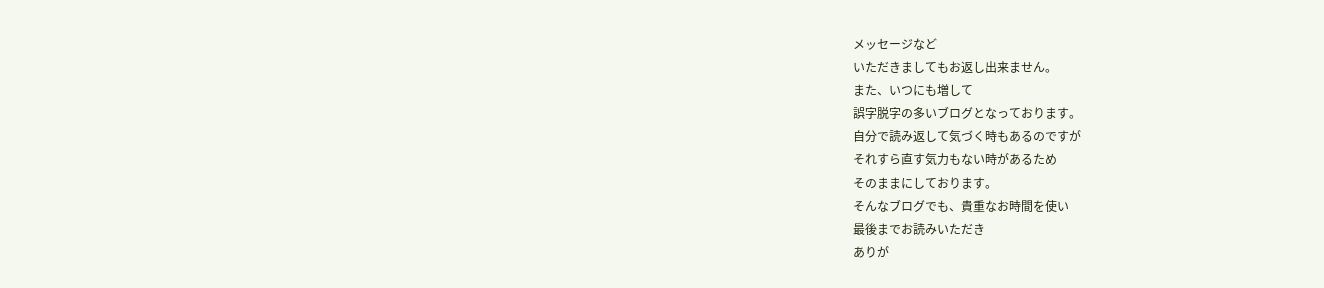メッセージなど
いただきましてもお返し出来ません。
また、いつにも増して
誤字脱字の多いブログとなっております。
自分で読み返して気づく時もあるのですが
それすら直す気力もない時があるため
そのままにしております。
そんなブログでも、貴重なお時間を使い
最後までお読みいただき
ありが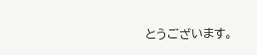とうございます。